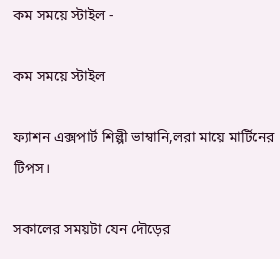কম সময়ে স্টাইল -

কম সময়ে স্টাইল

ফ্যাশন এক্সপার্ট শিল্পী ভাম্বানি,লরা মায়ে মার্টিনের টিপস।

সকালের সময়টা যেন দৌড়ের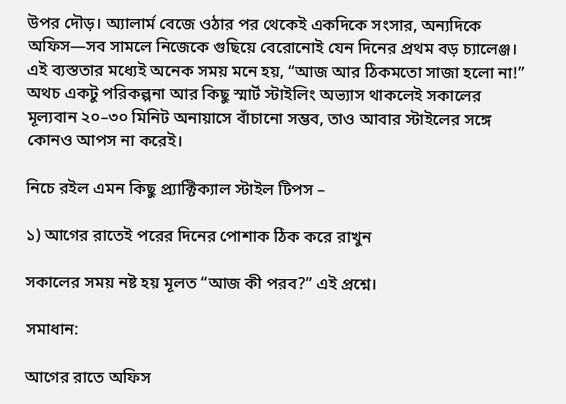উপর দৌড়। অ্যালার্ম বেজে ওঠার পর থেকেই একদিকে সংসার, অন্যদিকে অফিস—সব সামলে নিজেকে গুছিয়ে বেরোনোই যেন দিনের প্রথম বড় চ্যালেঞ্জ। এই ব্যস্ততার মধ্যেই অনেক সময় মনে হয়, “আজ আর ঠিকমতো সাজা হলো না!” অথচ একটু পরিকল্পনা আর কিছু স্মার্ট স্টাইলিং অভ্যাস থাকলেই সকালের মূল্যবান ২০–৩০ মিনিট অনায়াসে বাঁচানো সম্ভব, তাও আবার স্টাইলের সঙ্গে কোনও আপস না করেই।

নিচে রইল এমন কিছু প্র্যাক্টিক্যাল স্টাইল টিপস –

১) আগের রাতেই পরের দিনের পোশাক ঠিক করে রাখুন

সকালের সময় নষ্ট হয় মূলত “আজ কী পরব?” এই প্রশ্নে।

সমাধান:

আগের রাতে অফিস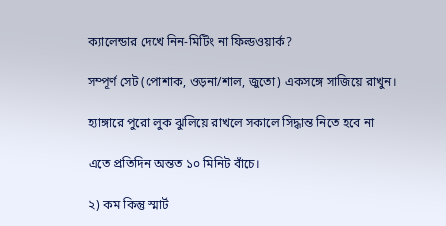ক্যালেন্ডার দেখে নিন-মিটিং না ফিল্ডওয়ার্ক?

সম্পূর্ণ সেট (পোশাক, ওড়না/শাল, জুতো) একসঙ্গে সাজিয়ে রাখুন।

হ্যাঙ্গারে পুরো লুক ঝুলিয়ে রাখলে সকালে সিদ্ধান্ত নিতে হবে না

এতে প্রতিদিন অন্তত ১০ মিনিট বাঁচে।

২) কম কিন্তু স্মার্ট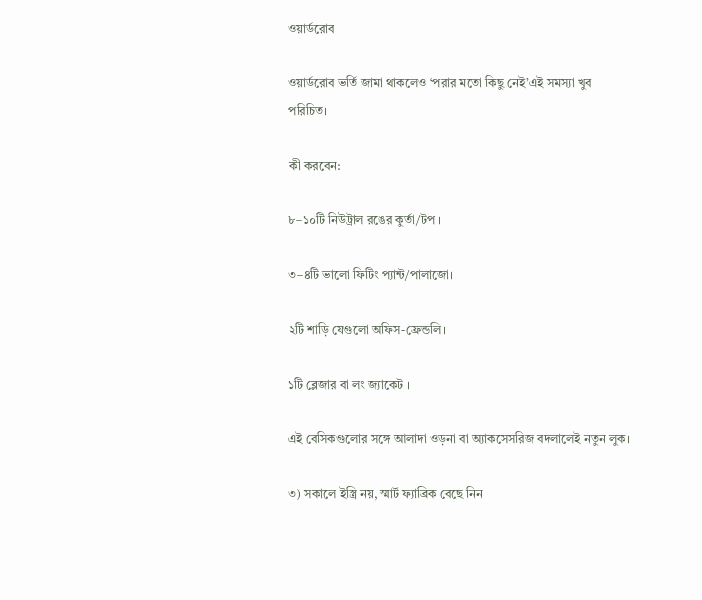ওয়ার্ডরোব

ওয়ার্ডরোব ভর্তি জামা থাকলেও ‘পরার মতো কিছু নেই’এই সমস্যা খুব পরিচিত।

কী করবেন:

৮–১০টি নিউট্রাল রঙের কুর্তা/টপ ।

৩–৪টি ভালো ফিটিং প্যান্ট/পালাজো।

২টি শাড়ি যেগুলো অফিস-ফ্রেন্ডলি।

১টি ব্লেজার বা লং জ্যাকেট ।

এই বেসিকগুলোর সঙ্গে আলাদা ওড়না বা অ্যাকসেসরিজ বদলালেই নতুন লুক।

৩) সকালে ইস্ত্রি নয়, স্মার্ট ফ্যাব্রিক বেছে নিন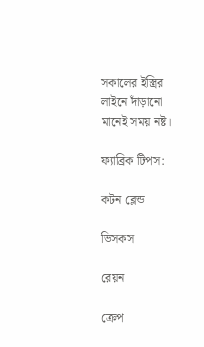সকালের ইস্ত্রির লাইনে দাঁড়ানো মানেই সময় নষ্ট।

ফ্যাব্রিক টিপস:

কটন ব্লেন্ড

ভিসকস

রেয়ন

ক্রেপ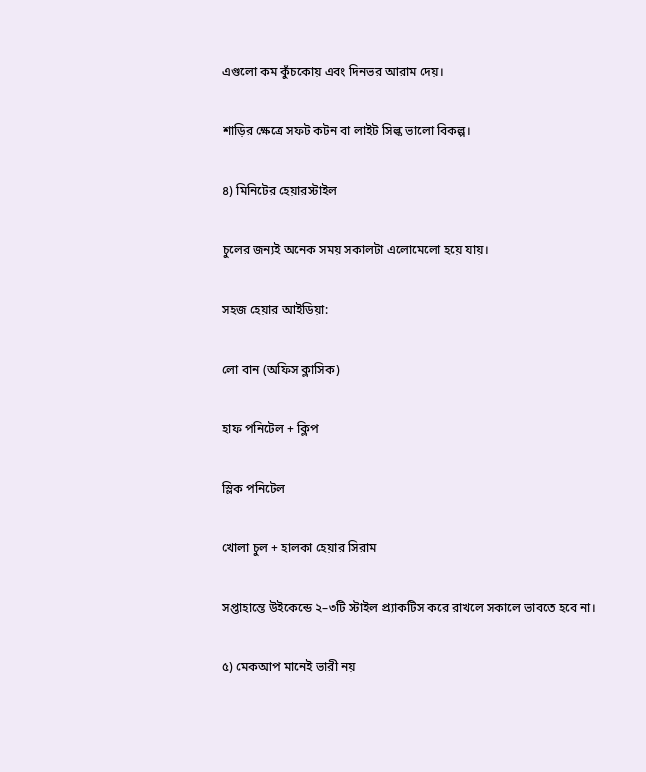এগুলো কম কুঁচকোয় এবং দিনভর আরাম দেয়।

শাড়ির ক্ষেত্রে সফট কটন বা লাইট সিল্ক ভালো বিকল্প।

৪) মিনিটের হেয়ারস্টাইল

চুলের জন্যই অনেক সময় সকালটা এলোমেলো হয়ে যায়।

সহজ হেয়ার আইডিয়া:

লো বান (অফিস ক্লাসিক)

হাফ পনিটেল + ক্লিপ

স্লিক পনিটেল

খোলা চুল + হালকা হেয়ার সিরাম

সপ্তাহান্তে উইকেন্ডে ২–৩টি স্টাইল প্র্যাকটিস করে রাখলে সকালে ভাবতে হবে না।

৫) মেকআপ মানেই ভারী নয়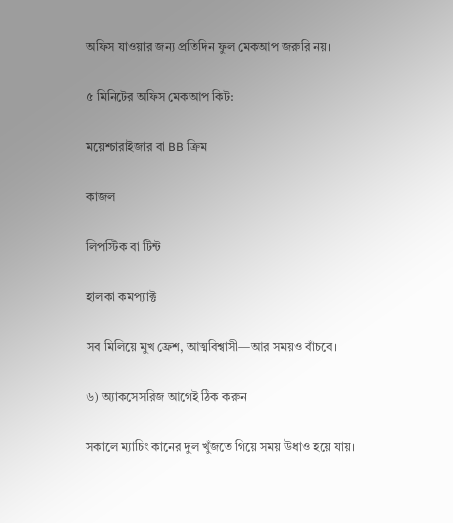অফিস যাওয়ার জন্য প্রতিদিন ফুল মেকআপ জরুরি নয়।

৫ মিনিটের অফিস মেকআপ কিট:

ময়েশ্চারাইজার বা BB ক্রিম

কাজল

লিপস্টিক বা টিন্ট

হালকা কমপ্যাক্ট

সব মিলিয়ে মুখ ফ্রেশ, আত্মবিশ্বাসী—আর সময়ও বাঁচবে।

৬) অ্যাকসেসরিজ আগেই ঠিক করুন

সকালে ম্যাচিং কানের দুল খুঁজতে গিয়ে সময় উধাও হয়ে যায়।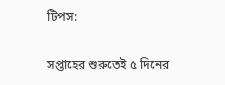টিপস:

সপ্তাহের শুরুতেই ৫ দিনের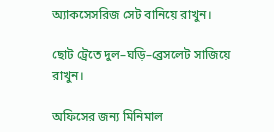অ্যাকসেসরিজ সেট বানিয়ে রাখুন।

ছোট ট্রেতে দুল–ঘড়ি–ব্রেসলেট সাজিয়ে রাখুন।

অফিসের জন্য মিনিমাল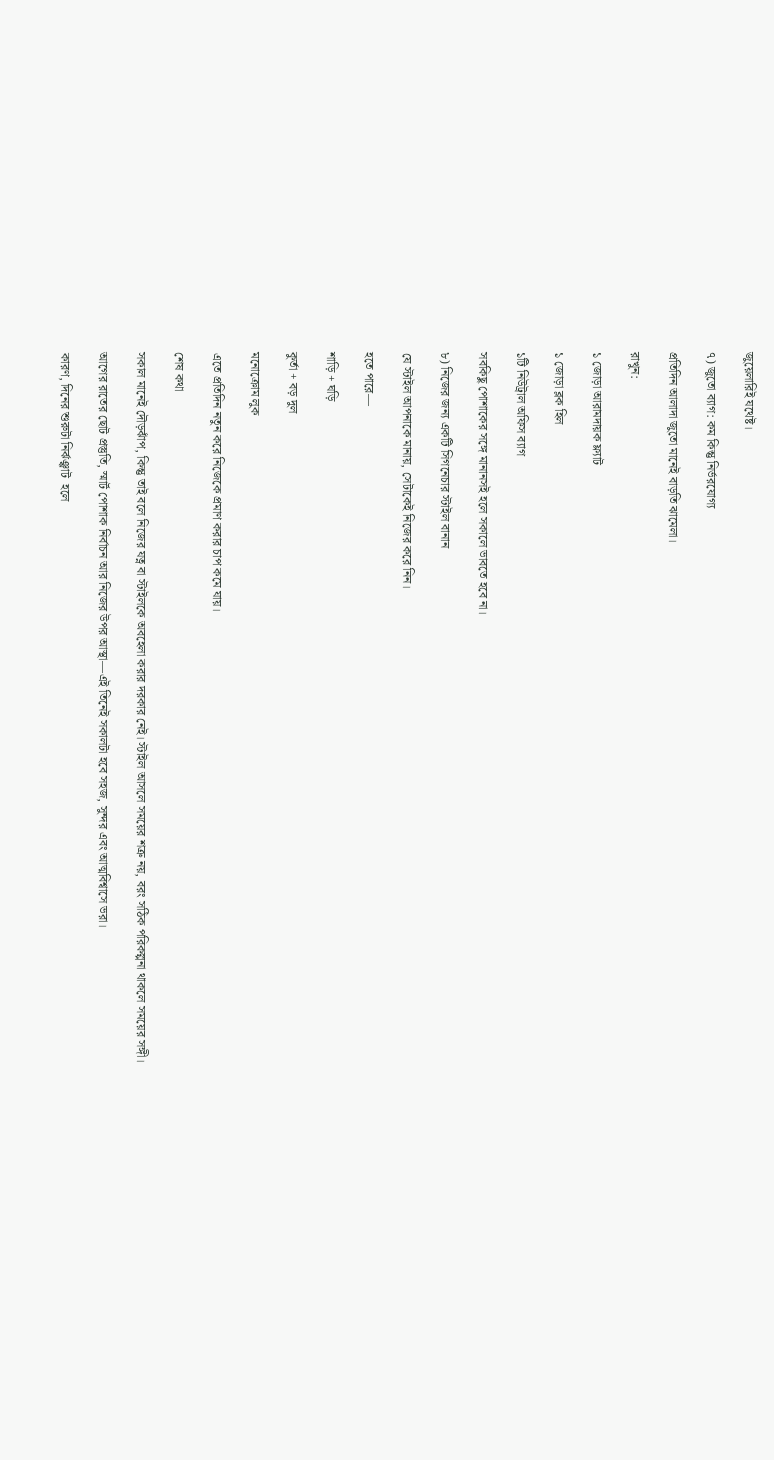জুয়েলারিই যথেষ্ট।

৭) জুতো ব্যাগ: কম কিন্তু নির্ভরযোগ্য

প্রতিদিন আলাদা জুতো মানেই বাড়তি ঝামেলা।

রাখুন:

১ জোড়া আরামদায়ক ফ্ল্যাট

১ জোড়া ব্লক হিল

১টি নিউট্রাল অফিস ব্যাগ

সবকিছু পোশাকের সঙ্গে মানানসই হলে সকালে ভাবতে হবে না।

৮) নিজের জন্য একটি সিগনেচার স্টাইল বানান

যে স্টাইল আপনাকে মানায়, সেটাকেই নিজের করে নিন।

হতে পারে—

শাড়ি + ঘড়ি

কুর্তা + বড় দুল

মনোক্রোম লুক

এতে প্রতিদিন নতুন করে নিজেকে প্রমাণ করার চাপ কমে যায়।

শেষ কথা

সকাল মানেই দৌড়ঝাঁপ, কিন্তু তাই বলে নিজের যত্ন বা স্টাইলকে অবহেলা করার দরকার নেই। স্টাইল আসলে সময়ের শত্রু নয়, বরং সঠিক পরিকল্পনা থাকলে সময়ের সঙ্গী।

আগের রাতের ছোট প্রস্তুতি, স্মার্ট পোশাক নির্বাচন আর নিজের উপর আস্থা—এই তিনেই সকালটা হবে সহজ, সুন্দর এবং আত্মবিশ্বাসে ভরা।

কারণ, দিনের শুরুটা নির্ঝঞ্ঝাট  হলে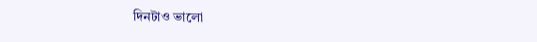দিনটাও ভালো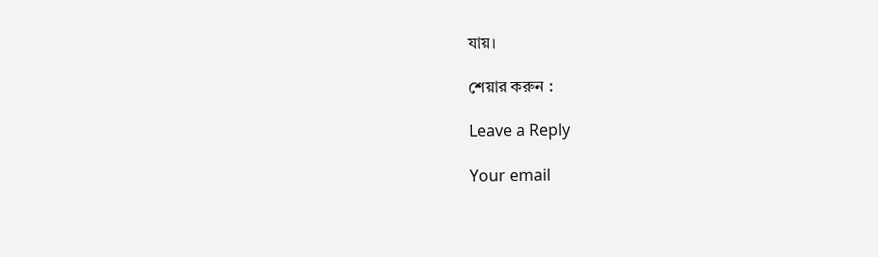যায়।

শেয়ার করুন :

Leave a Reply

Your email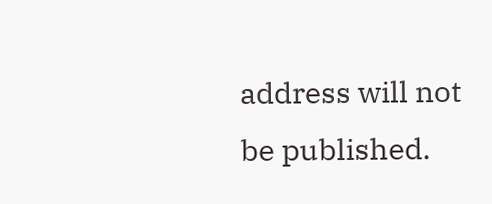address will not be published.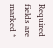Required fields are marked *